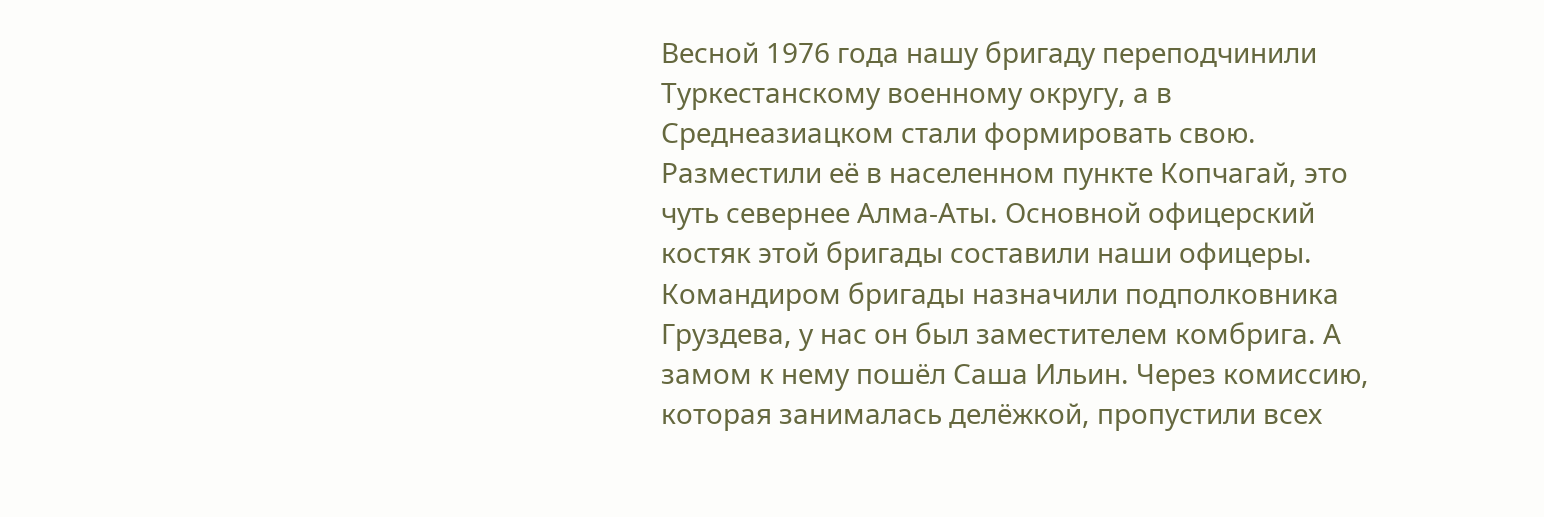Весной 1976 года нашу бригаду переподчинили Туркестанскому военному округу, а в Среднеазиацком стали формировать свою. Разместили её в населенном пункте Копчагай, это чуть севернее Алма-Аты. Основной офицерский костяк этой бригады составили наши офицеры. Командиром бригады назначили подполковника Груздева, у нас он был заместителем комбрига. А замом к нему пошёл Саша Ильин. Через комиссию, которая занималась делёжкой, пропустили всех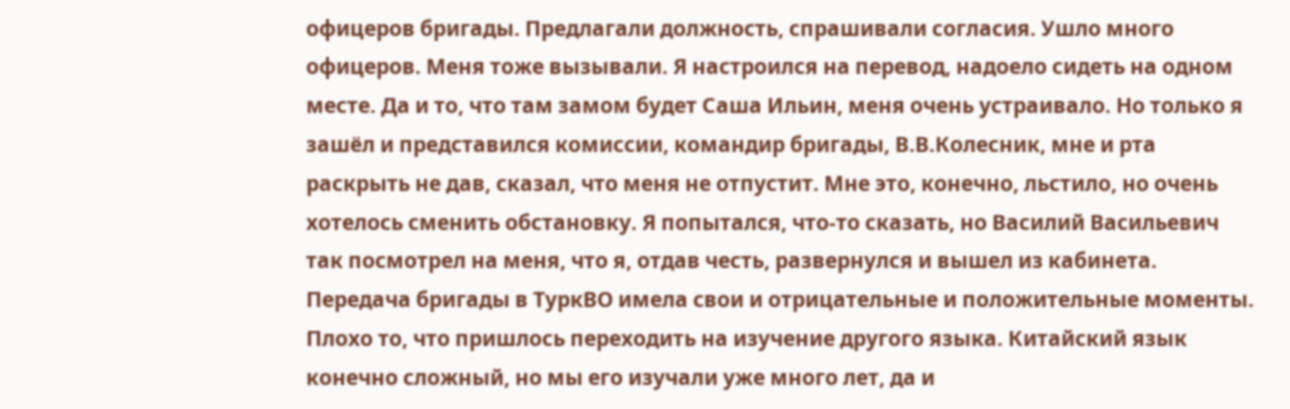офицеров бригады. Предлагали должность, спрашивали согласия. Ушло много офицеров. Меня тоже вызывали. Я настроился на перевод, надоело сидеть на одном месте. Да и то, что там замом будет Саша Ильин, меня очень устраивало. Но только я зашёл и представился комиссии, командир бригады, В.В.Колесник, мне и рта раскрыть не дав, сказал, что меня не отпустит. Мне это, конечно, льстило, но очень хотелось сменить обстановку. Я попытался, что-то сказать, но Василий Васильевич так посмотрел на меня, что я, отдав честь, развернулся и вышел из кабинета.
Передача бригады в ТуркВО имела свои и отрицательные и положительные моменты. Плохо то, что пришлось переходить на изучение другого языка. Китайский язык конечно сложный, но мы его изучали уже много лет, да и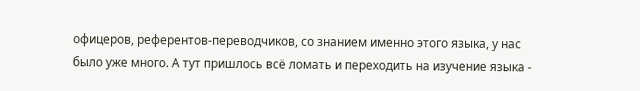офицеров, референтов-переводчиков, со знанием именно этого языка, у нас было уже много. А тут пришлось всё ломать и переходить на изучение языка -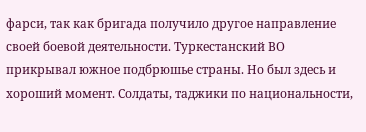фарси, так как бригада получило другое направление своей боевой деятельности. Туркестанский ВО прикрывал южное подбрюшье страны. Но был здесь и хороший момент. Солдаты, таджики по национальности,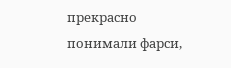прекрасно понимали фарси,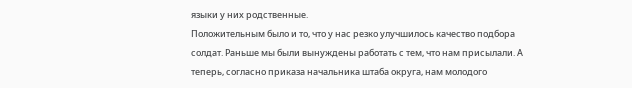языки у них родственные.
Положительным было и то, что у нас резко улучшилось качество подбора солдат. Раньше мы были вынуждены работать с тем, что нам присылали. А теперь, согласно приказа начальника штаба округа, нам молодого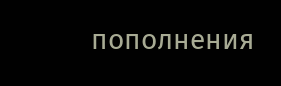пополнения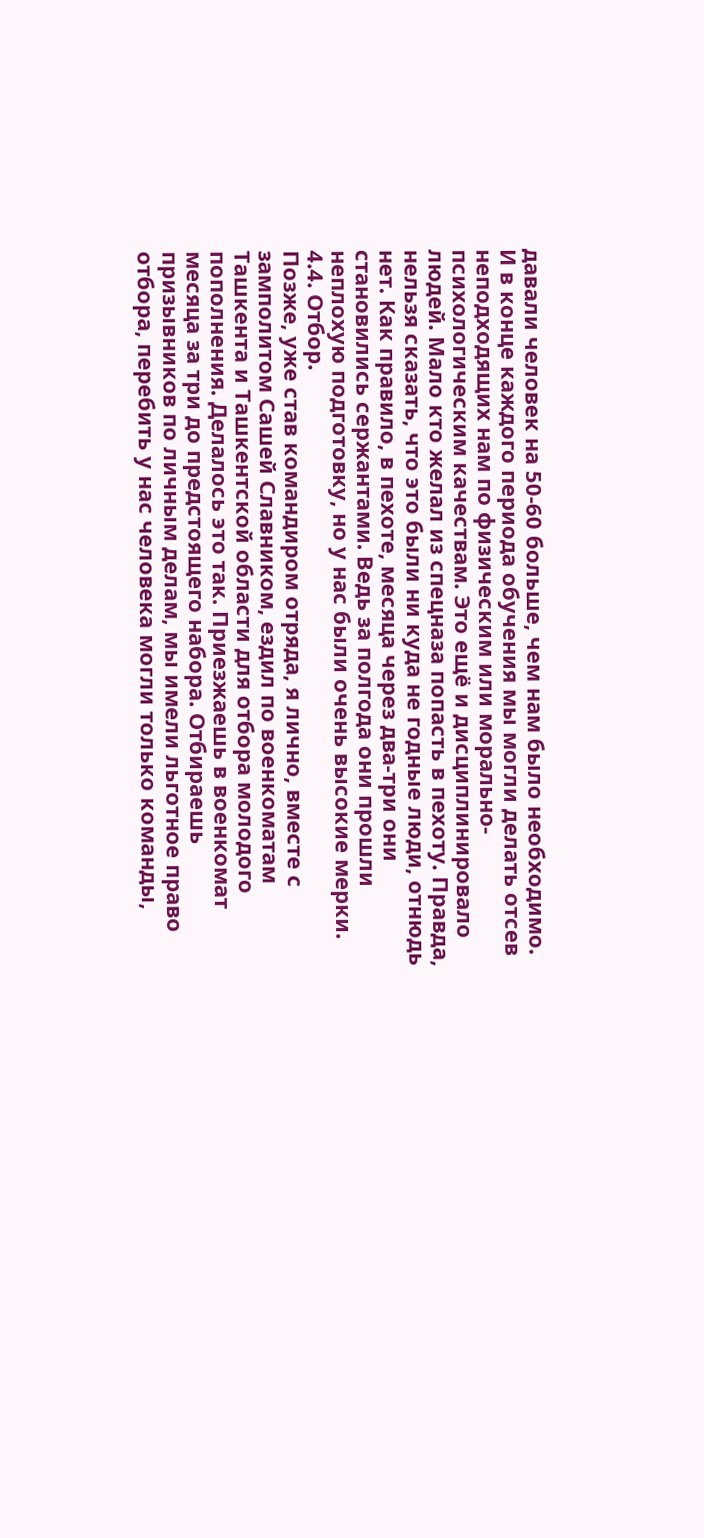давали человек на 50-60 больше, чем нам было необходимо. И в конце каждого периода обучения мы могли делать отсев неподходящих нам по физическим или морально-психологическим качествам. Это ещё и дисциплинировало людей. Мало кто желал из спецназа попасть в пехоту. Правда, нельзя сказать, что это были ни куда не годные люди, отнюдь нет. Как правило, в пехоте, месяца через два-три они становились сержантами. Ведь за полгода они прошли неплохую подготовку, но у нас были очень высокие мерки.
4.4. Отбор.
Позже, уже став командиром отряда, я лично, вместе с замполитом Сашей Славником, ездил по военкоматам Ташкента и Ташкентской области для отбора молодого пополнения. Делалось это так. Приезжаешь в военкомат месяца за три до предстоящего набора. Отбираешь призывников по личным делам, мы имели льготное право отбора, перебить у нас человека могли только команды,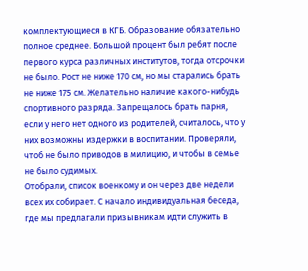комплектующиеся в КГБ. Образование обязательно полное среднее. Большой процент был ребят после первого курса различных институтов, тогда отсрочки не было. Рост не ниже 170 см, но мы старались брать не ниже 175 см. Желательно наличие какого-нибудь спортивного разряда. Запрещалось брать парня, если у него нет одного из родителей, считалось, что у них возможны издержки в воспитании. Проверяли, чтоб не было приводов в милицию, и чтобы в семье не было судимых.
Отобрали, список военкому и он через две недели всех их собирает. С начало индивидуальная беседа, где мы предлагали призывникам идти служить в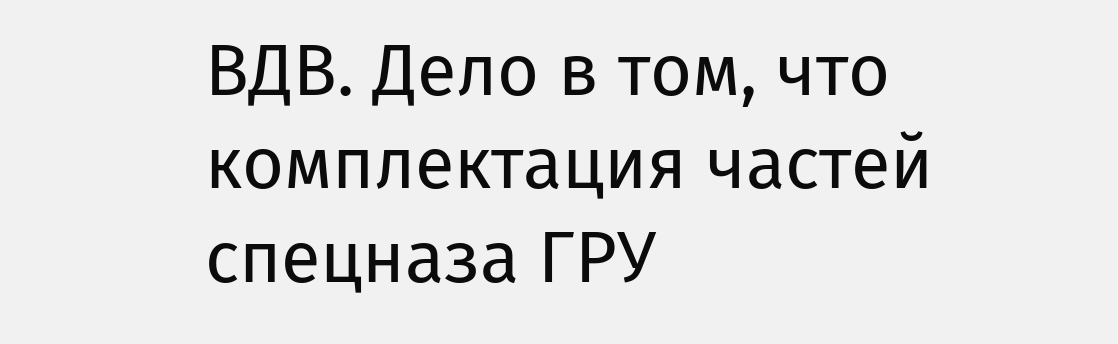ВДВ. Дело в том, что комплектация частей спецназа ГРУ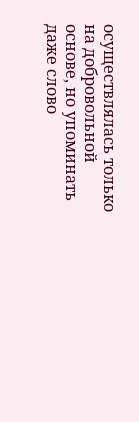осуществлялась только на добровольной основе, но упоминать даже слово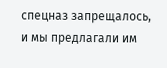спецназ запрещалось, и мы предлагали им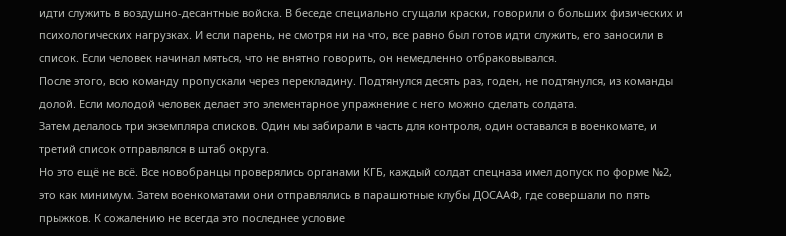идти служить в воздушно-десантные войска. В беседе специально сгущали краски, говорили о больших физических и психологических нагрузках. И если парень, не смотря ни на что, все равно был готов идти служить, его заносили в список. Если человек начинал мяться, что не внятно говорить, он немедленно отбраковывался.
После этого, всю команду пропускали через перекладину. Подтянулся десять раз, годен, не подтянулся, из команды долой. Если молодой человек делает это элементарное упражнение с него можно сделать солдата.
Затем делалось три экземпляра списков. Один мы забирали в часть для контроля, один оставался в военкомате, и третий список отправлялся в штаб округа.
Но это ещё не всё. Все новобранцы проверялись органами КГБ, каждый солдат спецназа имел допуск по форме №2, это как минимум. Затем военкоматами они отправлялись в парашютные клубы ДОСААФ, где совершали по пять прыжков. К сожалению не всегда это последнее условие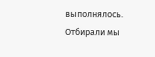выполнялось.
Отбирали мы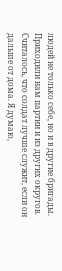людей не только себе, но и в другие бригады. Приходили нам партии и из других округов. Считалось, что солдат лучше служит, если он дальше от дома. Я думаю,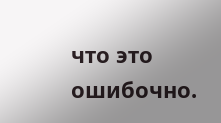что это ошибочно.